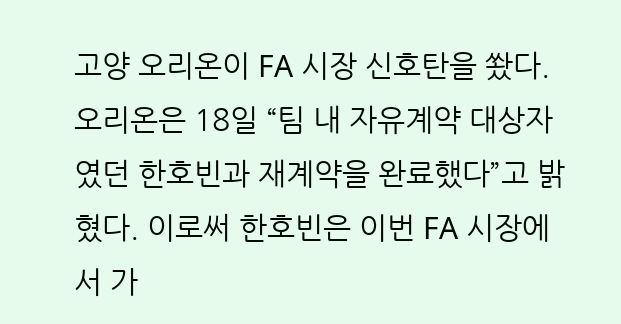고양 오리온이 FA 시장 신호탄을 쐈다.
오리온은 18일 “팀 내 자유계약 대상자였던 한호빈과 재계약을 완료했다”고 밝혔다. 이로써 한호빈은 이번 FA 시장에서 가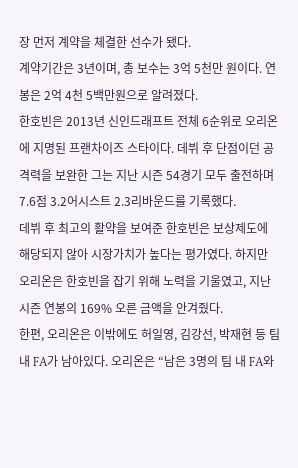장 먼저 계약을 체결한 선수가 됐다.
계약기간은 3년이며, 총 보수는 3억 5천만 원이다. 연봉은 2억 4천 5백만원으로 알려졌다.
한호빈은 2013년 신인드래프트 전체 6순위로 오리온에 지명된 프랜차이즈 스타이다. 데뷔 후 단점이던 공격력을 보완한 그는 지난 시즌 54경기 모두 출전하며 7.6점 3.2어시스트 2.3리바운드를 기록했다.
데뷔 후 최고의 활약을 보여준 한호빈은 보상제도에 해당되지 않아 시장가치가 높다는 평가였다. 하지만 오리온은 한호빈을 잡기 위해 노력을 기울였고, 지난 시즌 연봉의 169% 오른 금액을 안겨줬다.
한편, 오리온은 이밖에도 허일영, 김강선, 박재현 등 팀 내 FA가 남아있다. 오리온은 “남은 3명의 팀 내 FA와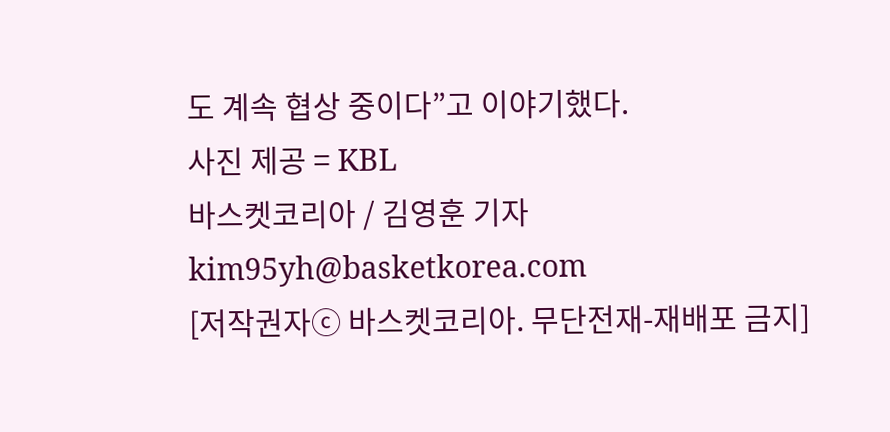도 계속 협상 중이다”고 이야기했다.
사진 제공 = KBL
바스켓코리아 / 김영훈 기자 kim95yh@basketkorea.com
[저작권자ⓒ 바스켓코리아. 무단전재-재배포 금지]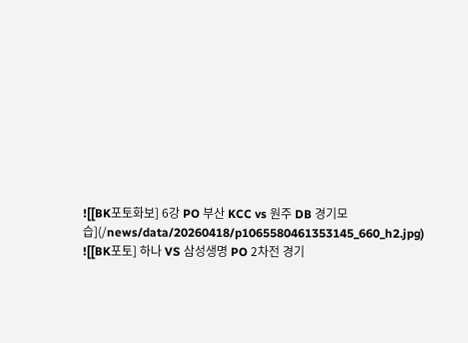![[BK포토화보] 6강 PO 부산 KCC vs 원주 DB 경기모습](/news/data/20260418/p1065580461353145_660_h2.jpg)
![[BK포토] 하나 VS 삼성생명 PO 2차전 경기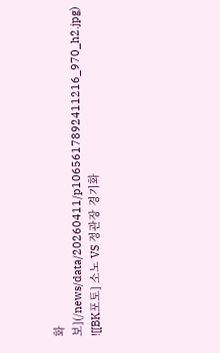화보](/news/data/20260411/p1065617892411216_970_h2.jpg)
![[BK포토] 소노 VS 정관장 경기화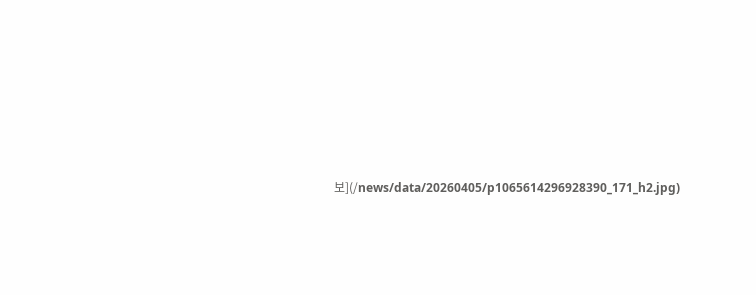보](/news/data/20260405/p1065614296928390_171_h2.jpg)